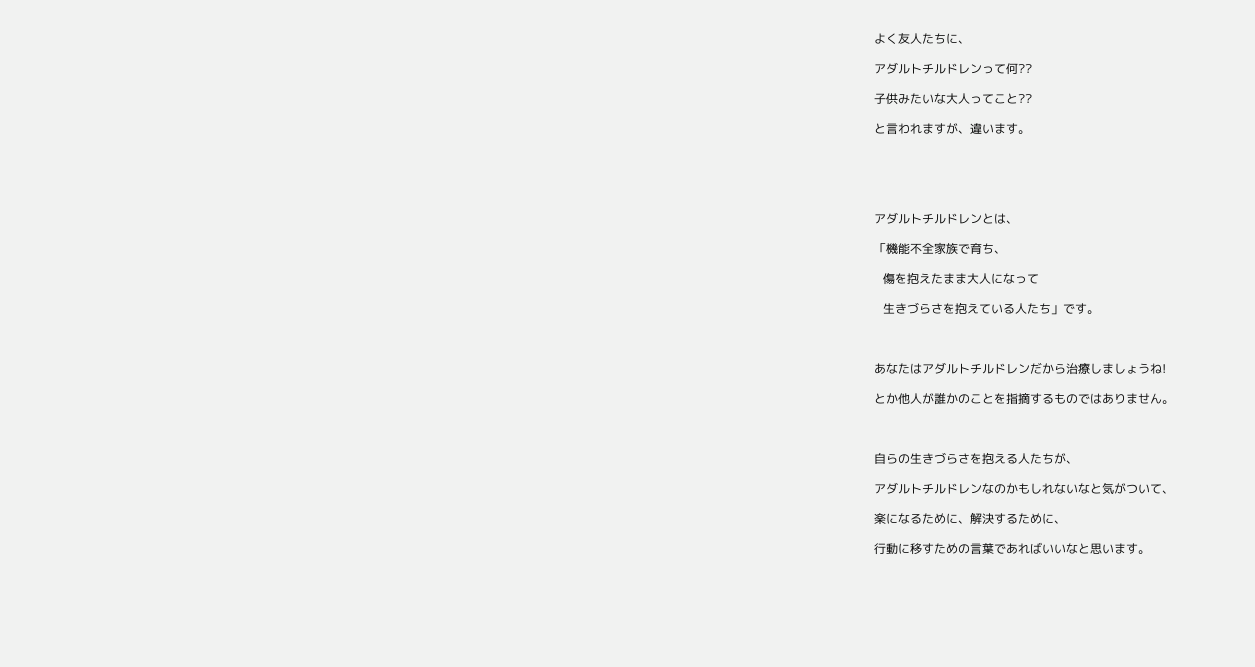よく友人たちに、

アダルトチルドレンって何??

子供みたいな大人ってこと??

と言われますが、違います。





アダルトチルドレンとは、

「機能不全家族で育ち、

   傷を抱えたまま大人になって

   生きづらさを抱えている人たち」です。



あなたはアダルトチルドレンだから治療しましょうね!

とか他人が誰かのことを指摘するものではありません。



自らの生きづらさを抱える人たちが、

アダルトチルドレンなのかもしれないなと気がついて、

楽になるために、解決するために、

行動に移すための言葉であればいいなと思います。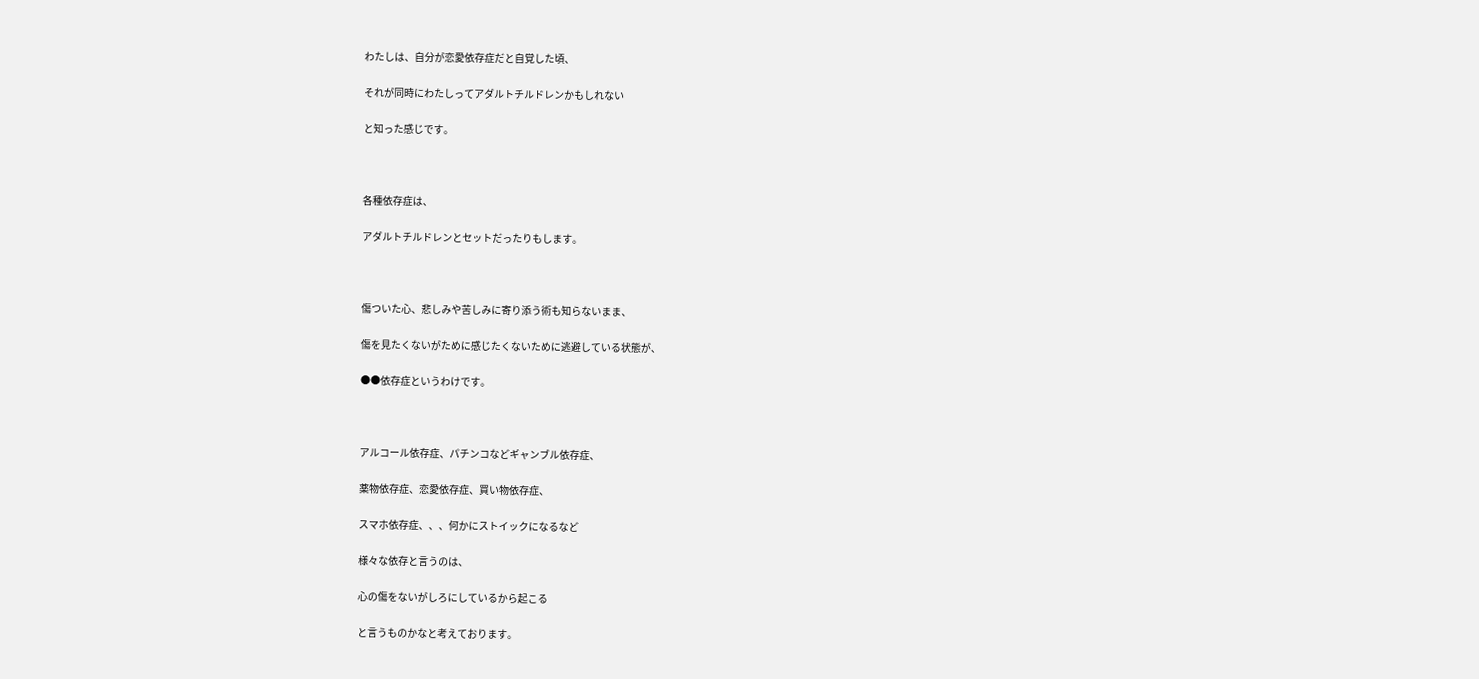わたしは、自分が恋愛依存症だと自覚した頃、

それが同時にわたしってアダルトチルドレンかもしれない

と知った感じです。



各種依存症は、

アダルトチルドレンとセットだったりもします。



傷ついた心、悲しみや苦しみに寄り添う術も知らないまま、

傷を見たくないがために感じたくないために逃避している状態が、

●●依存症というわけです。



アルコール依存症、パチンコなどギャンブル依存症、

薬物依存症、恋愛依存症、買い物依存症、

スマホ依存症、、、何かにストイックになるなど

様々な依存と言うのは、

心の傷をないがしろにしているから起こる

と言うものかなと考えております。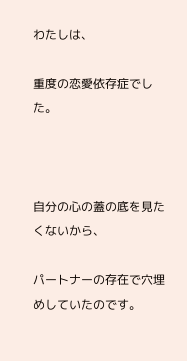わたしは、

重度の恋愛依存症でした。



自分の心の蓋の底を見たくないから、

パートナーの存在で穴埋めしていたのです。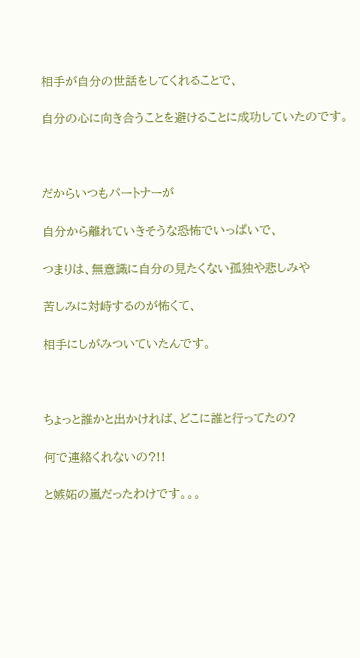相手が自分の世話をしてくれることで、

自分の心に向き合うことを避けることに成功していたのです。



だからいつもパートナーが

自分から離れていきそうな恐怖でいっぱいで、

つまりは、無意識に自分の見たくない孤独や悲しみや

苦しみに対峙するのが怖くて、

相手にしがみついていたんです。



ちょっと誰かと出かければ、どこに誰と行ってたの?

何で連絡くれないの?!!

と嫉妬の嵐だったわけです。。。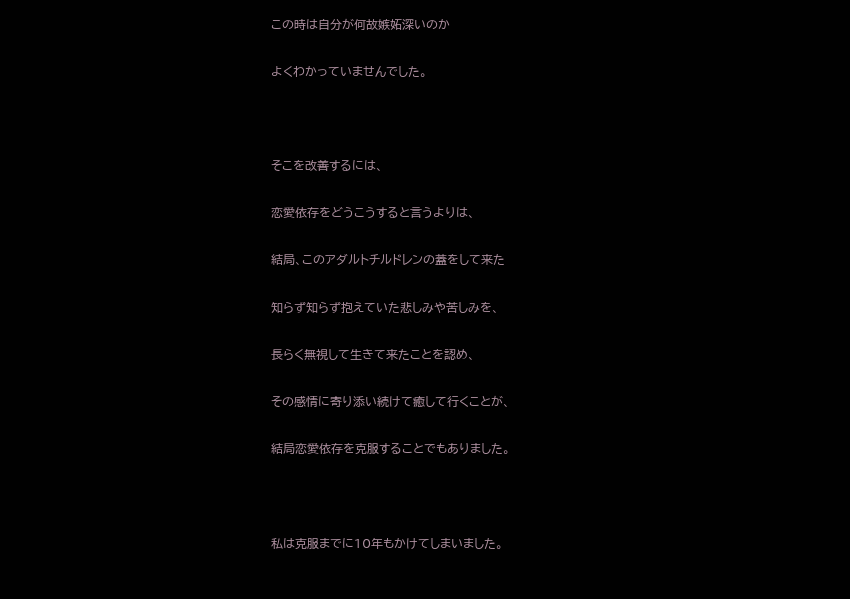この時は自分が何故嫉妬深いのか

よくわかっていませんでした。



そこを改善するには、

恋愛依存をどうこうすると言うよりは、

結局、このアダルトチルドレンの蓋をして来た

知らず知らず抱えていた悲しみや苦しみを、

長らく無視して生きて来たことを認め、

その感情に寄り添い続けて癒して行くことが、

結局恋愛依存を克服することでもありました。



私は克服までに10年もかけてしまいました。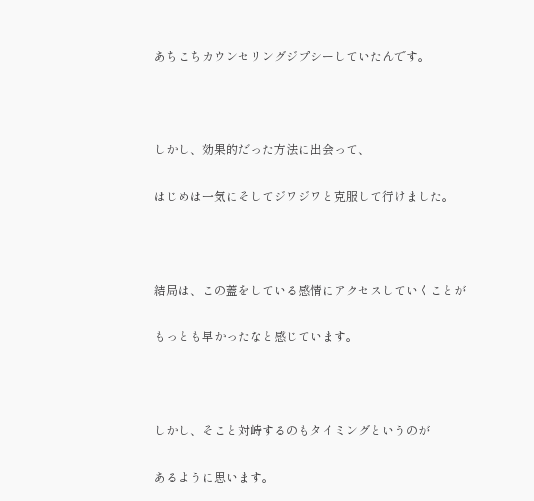あちこちカウンセリングジプシーしていたんです。



しかし、効果的だった方法に出会って、

はじめは一気にそしてジワジワと克服して行けました。



結局は、この蓋をしている感情にアクセスしていくことが

もっとも早かったなと感じています。



しかし、そこと対峙するのもタイミングというのが

あるように思います。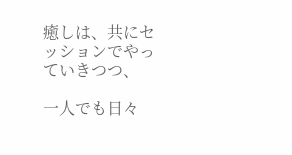癒しは、共にセッションでやっていきつつ、

一人でも日々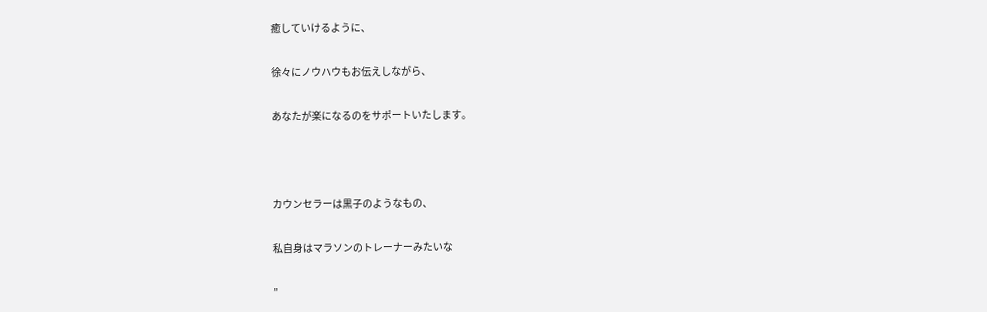癒していけるように、

徐々にノウハウもお伝えしながら、

あなたが楽になるのをサポートいたします。



カウンセラーは黒子のようなもの、

私自身はマラソンのトレーナーみたいな

”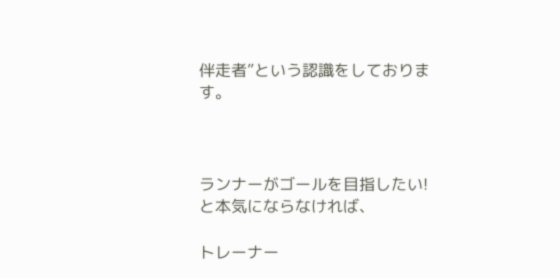伴走者”という認識をしております。



ランナーがゴールを目指したい!と本気にならなければ、

トレーナー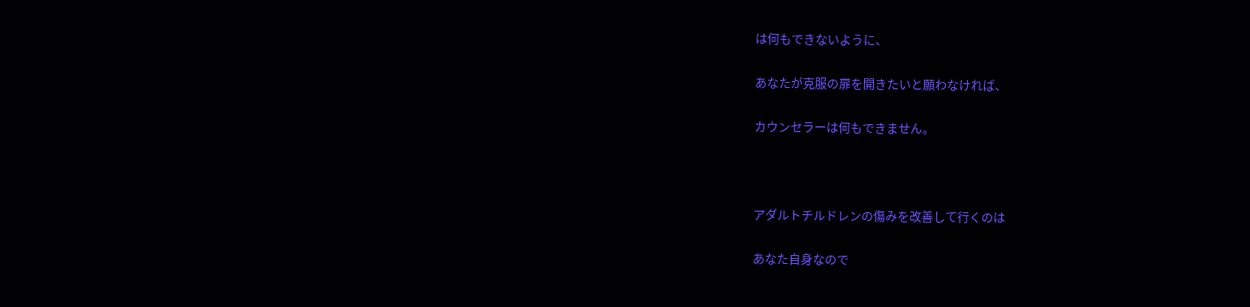は何もできないように、

あなたが克服の扉を開きたいと願わなければ、

カウンセラーは何もできません。



アダルトチルドレンの傷みを改善して行くのは

あなた自身なので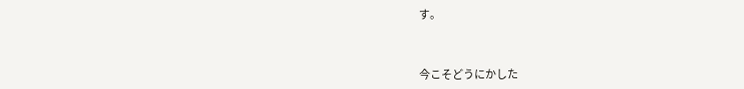す。



今こそどうにかした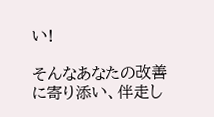い!

そんなあなたの改善に寄り添い、伴走し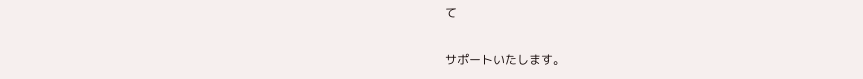て

サポートいたします。